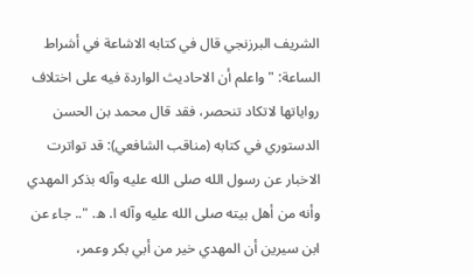الشريف البرزنجي قال في كتابه الاشاعة في أشراط الساعة: " واعلم أن الاحاديث الواردة فيه على اختلاف رواياتها لاتكاد تنحصر، فقد قال محمد بن الحسن الدستوري في كتابه (مناقب الشافعي): قد تواترت الاخبار عن رسول الله صلى الله عليه وآله بذكر المهدي وأنه من أهل بيته صلى الله عليه وآله ا. ه. ".. جاء عن ابن سيرين أن المهدي خير من أبي بكر وعمر،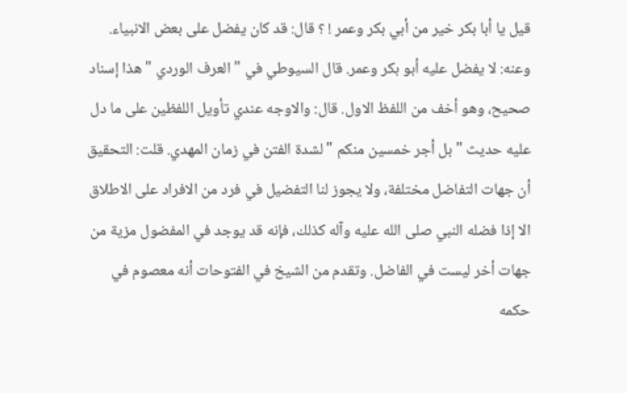قيل يا أبا بكر خير من أبي بكر وعمر ! ؟ قال: قد كان يفضل على بعض الانبياء. وعنه: لا يفضل عليه أبو بكر وعمر. قال السيوطي في " العرف الوردي " هذا إسناد صحيح، وهو أخف من اللفظ الاول. قال: والاوجه عندي تأويل اللفظين على ما دل عليه حديث " بل أجر خمسين منكم " لشدة الفتن في زمان المهدي. قلت: التحقيق أن جهات التفاضل مختلفة، ولا يجوز لنا التفضيل في فرد من الافراد على الاطلاق الا إذا فضله النبي صلى الله عليه وآله كذلك، فإنه قد يوجد في المفضول مزية من جهات أخر ليست في الفاضل. وتقدم من الشيخ في الفتوحات أنه معصوم في حكمه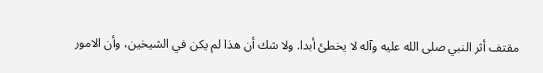مقتف أثر النبي صلى الله عليه وآله لا يخطئ أبدا. ولا شك أن هذا لم يكن في الشيخين، وأن الامور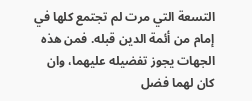التسعة التي مرت لم تجتمع كلها في إمام من أئمة الدين قبله. فمن هذه الجهات يجوز تفضيله عليهما، وان كان لهما فضل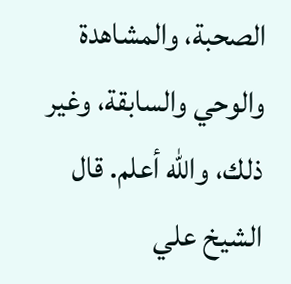الصحبة، والمشاهدة والوحي والسابقة، وغير ذلك، والله أعلم. قال الشيخ علي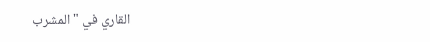القاري في " المشرب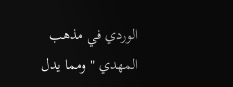الوردي في مذهب المهدي " ومما يدل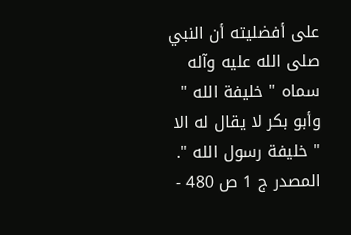على أفضليته أن النبي صلى الله عليه وآله سماه " خليفة الله " وأبو بكر لا يقال له الا " خليفة رسول الله ". المصدر ج 1 ص 480 -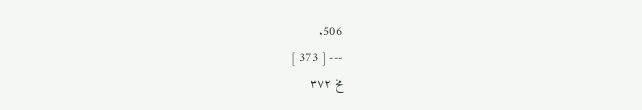506.
--- [ 373 ]
مخ ۳۷۲